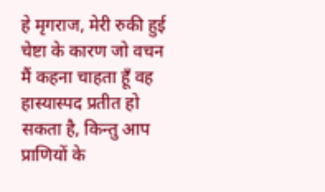हे मृगराज, मेरी रुकी हुई चेष्टा के कारण जो वचन मैं कहना चाहता हूँ वह हास्यास्पद प्रतीत हो सकता है, किन्तु आप प्राणियों के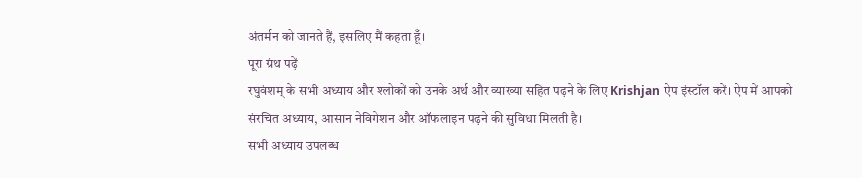अंतर्मन को जानते हैं, इसलिए मैं कहता हूँ।
पूरा ग्रंथ पढ़ें
रघुवंशम् के सभी अध्याय और श्लोकों को उनके अर्थ और व्याख्या सहित पढ़ने के लिए Krishjan ऐप इंस्टॉल करें। ऐप में आपको संरचित अध्याय, आसान नेविगेशन और ऑफलाइन पढ़ने की सुविधा मिलती है।
सभी अध्याय उपलब्ध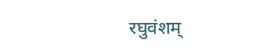रघुवंशम्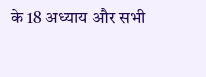के 18 अध्याय और सभी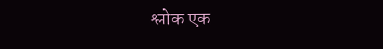श्लोक एक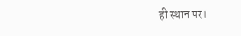ही स्थान पर।